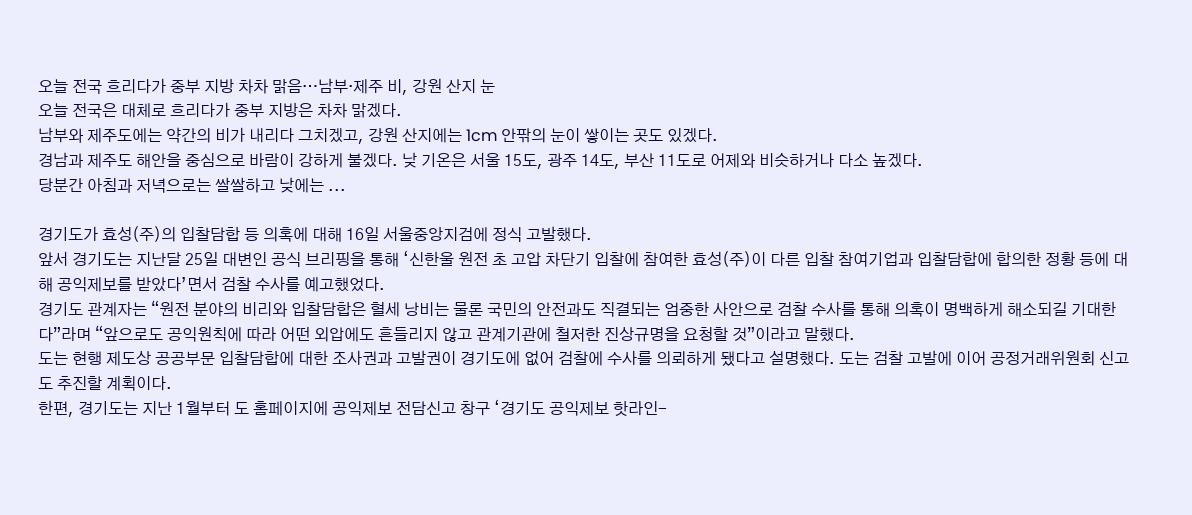오늘 전국 흐리다가 중부 지방 차차 맑음…남부·제주 비, 강원 산지 눈
오늘 전국은 대체로 흐리다가 중부 지방은 차차 맑겠다.
남부와 제주도에는 약간의 비가 내리다 그치겠고, 강원 산지에는 1cm 안팎의 눈이 쌓이는 곳도 있겠다.
경남과 제주도 해안을 중심으로 바람이 강하게 불겠다. 낮 기온은 서울 15도, 광주 14도, 부산 11도로 어제와 비슷하거나 다소 높겠다.
당분간 아침과 저녁으로는 쌀쌀하고 낮에는 ...

경기도가 효성(주)의 입찰담합 등 의혹에 대해 16일 서울중앙지검에 정식 고발했다.
앞서 경기도는 지난달 25일 대변인 공식 브리핑을 통해 ‘신한울 원전 초 고압 차단기 입찰에 참여한 효성(주)이 다른 입찰 참여기업과 입찰담합에 합의한 정황 등에 대해 공익제보를 받았다’면서 검찰 수사를 예고했었다.
경기도 관계자는 “원전 분야의 비리와 입찰담합은 혈세 낭비는 물론 국민의 안전과도 직결되는 엄중한 사안으로 검찰 수사를 통해 의혹이 명백하게 해소되길 기대한다”라며 “앞으로도 공익원칙에 따라 어떤 외압에도 흔들리지 않고 관계기관에 철저한 진상규명을 요청할 것”이라고 말했다.
도는 현행 제도상 공공부문 입찰담합에 대한 조사권과 고발권이 경기도에 없어 검찰에 수사를 의뢰하게 됐다고 설명했다. 도는 검찰 고발에 이어 공정거래위원회 신고도 추진할 계획이다.
한편, 경기도는 지난 1월부터 도 홈페이지에 공익제보 전담신고 창구 ‘경기도 공익제보 핫라인-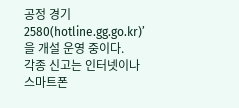공정 경기 2580(hotline.gg.go.kr)’을 개설 운영 중이다.
각종 신고는 인터넷이나 스마트폰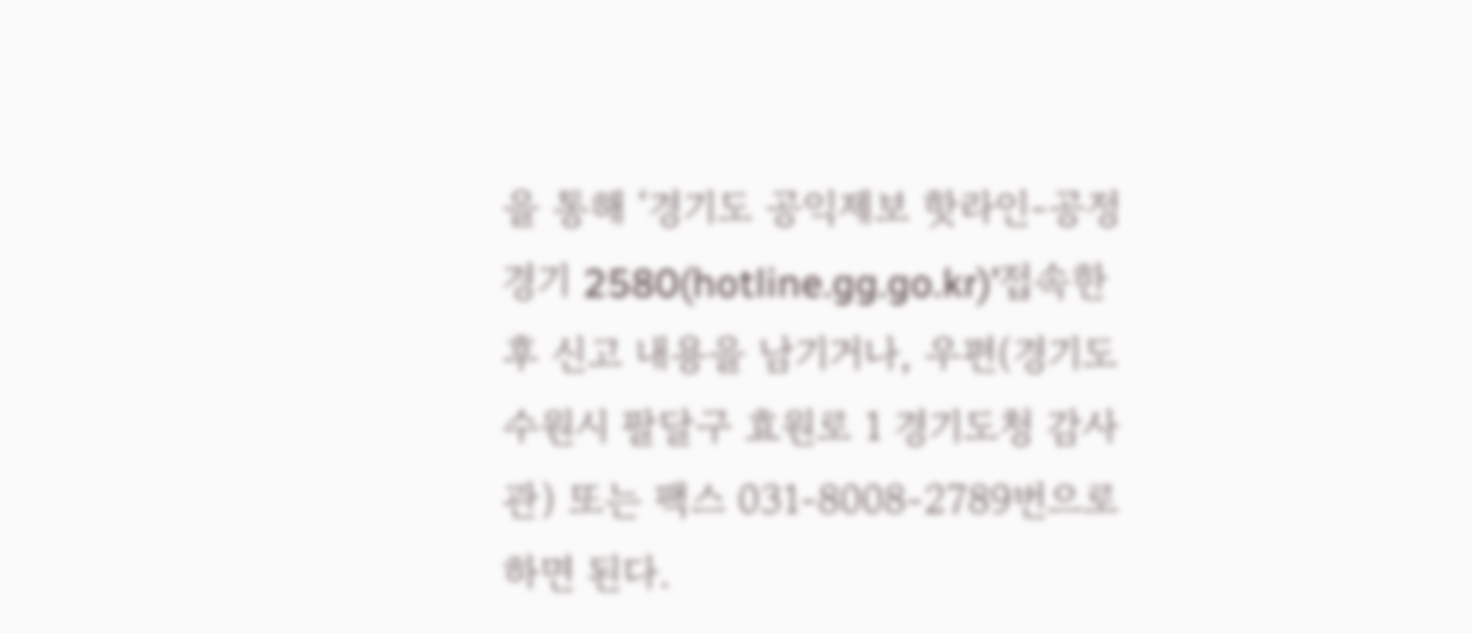을 통해 ‘경기도 공익제보 핫라인-공정 경기 2580(hotline.gg.go.kr)’접속한 후 신고 내용을 남기거나, 우편(경기도 수원시 팔달구 효원로 1 경기도청 감사관) 또는 팩스 031-8008-2789번으로 하면 된다.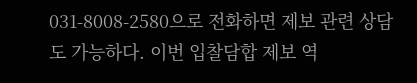031-8008-2580으로 전화하면 제보 관련 상담도 가능하다. 이번 입찰담합 제보 역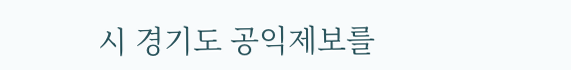시 경기도 공익제보를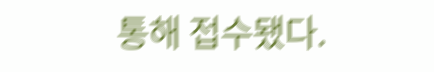통해 접수됐다.